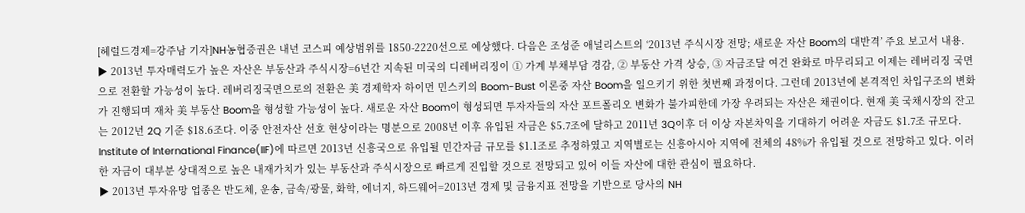[헤럴드경제=강주남 기자]NH농협증권은 내년 코스피 예상범위를 1850-2220선으로 예상했다. 다음은 조성준 애널리스트의 ‘2013년 주식시장 전망; 새로운 자산 Boom의 대반격’ 주요 보고서 내용.
▶ 2013년 투자매력도가 높은 자산은 부동산과 주식시장=6년간 지속된 미국의 디레버리징이 ① 가계 부채부담 경감, ② 부동산 가격 상승, ③ 자금조달 여건 완화로 마무리되고 이제는 레버리징 국면으로 전환할 가능성이 높다. 레버리징국면으로의 전환은 美 경제학자 하이먼 민스키의 Boom-Bust 이론중 자산 Boom을 일으키기 위한 첫번째 과정이다. 그런데 2013년에 본격적인 차입구조의 변화가 진행되며 재차 美 부동산 Boom을 형성할 가능성이 높다. 새로운 자산 Boom이 형성되면 투자자들의 자산 포트폴리오 변화가 불가피한데 가장 우려되는 자산은 채권이다. 현재 美 국채시장의 잔고는 2012년 2Q 기준 $18.6조다. 이중 안전자산 선호 현상이라는 명분으로 2008년 이후 유입된 자금은 $5.7조에 달하고 2011년 3Q이후 더 이상 자본차익을 기대하기 어려운 자금도 $1.7조 규모다. Institute of International Finance(IIF)에 따르면 2013년 신흥국으로 유입될 민간자금 규모를 $1.1조로 추정하였고 지역별로는 신흥아시아 지역에 전체의 48%가 유입될 것으로 전망하고 있다. 이러한 자금이 대부분 상대적으로 높은 내재가치가 있는 부동산과 주식시장으로 빠르게 진입할 것으로 전망되고 있어 이들 자산에 대한 관심이 필요하다.
▶ 2013년 투자유망 업종은 반도체, 운송, 금속/광물, 화학, 에너지, 하드웨어=2013년 경제 및 금융지표 전망을 기반으로 당사의 NH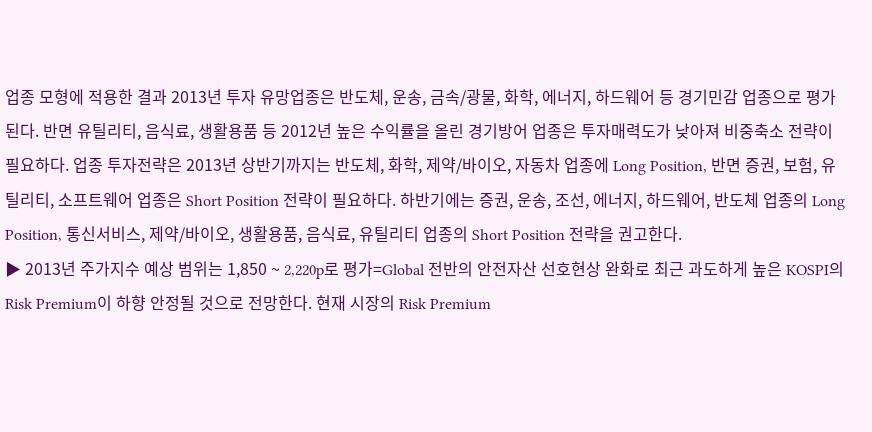업종 모형에 적용한 결과 2013년 투자 유망업종은 반도체, 운송, 금속/광물, 화학, 에너지, 하드웨어 등 경기민감 업종으로 평가된다. 반면 유틸리티, 음식료, 생활용품 등 2012년 높은 수익률을 올린 경기방어 업종은 투자매력도가 낮아져 비중축소 전략이 필요하다. 업종 투자전략은 2013년 상반기까지는 반도체, 화학, 제약/바이오, 자동차 업종에 Long Position, 반면 증권, 보험, 유틸리티, 소프트웨어 업종은 Short Position 전략이 필요하다. 하반기에는 증권, 운송, 조선, 에너지, 하드웨어, 반도체 업종의 Long Position, 통신서비스, 제약/바이오, 생활용품, 음식료, 유틸리티 업종의 Short Position 전략을 권고한다.
▶ 2013년 주가지수 예상 범위는 1,850 ~ 2,220p로 평가=Global 전반의 안전자산 선호현상 완화로 최근 과도하게 높은 KOSPI의 Risk Premium이 하향 안정될 것으로 전망한다. 현재 시장의 Risk Premium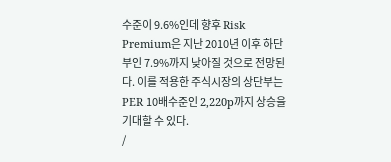수준이 9.6%인데 향후 Risk Premium은 지난 2010년 이후 하단부인 7.9%까지 낮아질 것으로 전망된다. 이를 적용한 주식시장의 상단부는 PER 10배수준인 2,220p까지 상승을 기대할 수 있다.
/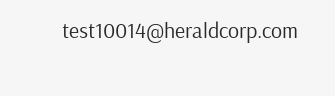test10014@heraldcorp.com